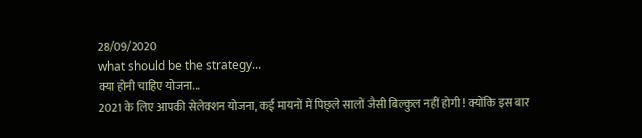28/09/2020
what should be the strategy...
क्या होनी चाहिए योजना...
2021 के लिए आपकी सेलेक्शन योजना, कई मायनों में पिछ्ले सालों जैसी बिल्कुल नहीं होगी ! क्योंकि इस बार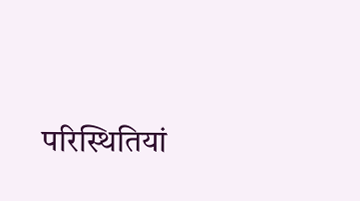परिस्थितियां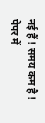नई हैं ! समय कम है ! पेपर में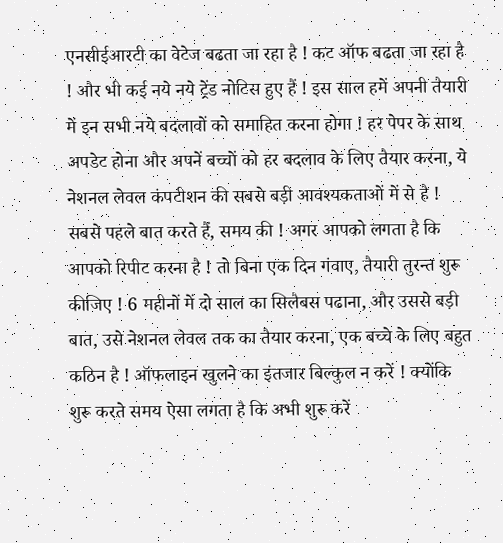एनसीईआरटी का वेटेज बढता जा रहा है ! कट ऑफ बढता जा रहा है ! और भी कई नये नये ट्रेंड नोटिस हुए हैं ! इस साल हमें अपनी तैयारी में इन सभी नये बदलावों को समाहित करना होगा ! हर पेपर के साथ अपडेट होना और अपनें बच्चों को हर बदलाव के लिए तैयार करना, ये नेशनल लेवल कंपटीशन की सबसे बड़ी आवश्यकताओं में से है !
सबसे पहले बात करते हैं, समय की ! अगर आपको लगता है कि आपको रिपीट करना है ! तो बिना एक दिन गंवाए, तैयारी तुरन्त शुरू कीजिए ! 6 महीनों में दो साल का सिलैबस पढाना, और उससे बड़ी बात, उसे नेशनल लेवल तक का तैयार करना, एक बच्चे के लिए बहुत कठिन है ! ऑफलाइन खुलने का इंतजार बिल्कुल न करें ! क्योंकि शुरू करते समय ऐसा लगता है कि अभी शुरू करें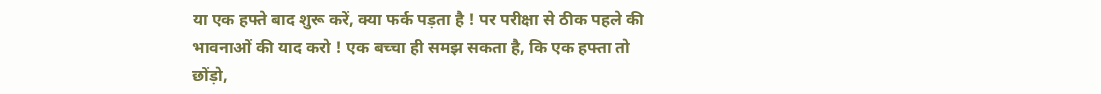या एक हफ्ते बाद शुरू करें, क्या फर्क पड़ता है ! पर परीक्षा से ठीक पहले की भावनाओं की याद करो ! एक बच्चा ही समझ सकता है, कि एक हफ्ता तो छोंड़ो,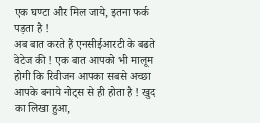एक घण्टा और मिल जाये, इतना फर्क पड़ता है !
अब बात करते हैं एनसीईआरटी के बढते वेटेज की ! एक बात आपको भी मालूम होगी कि रिवीजन आपका सबसे अच्छा आपके बनाये नोट्स से ही होता है ! खुद का लिखा हुआ,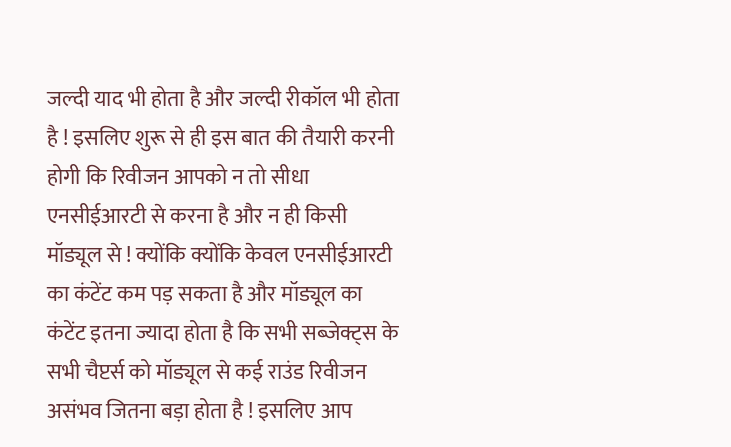जल्दी याद भी होता है और जल्दी रीकॉल भी होता है ! इसलिए शुरू से ही इस बात की तैयारी करनी होगी कि रिवीजन आपको न तो सीधा एनसीईआरटी से करना है और न ही किसी मॉड्यूल से ! क्योंकि क्योंकि केवल एनसीईआरटी का कंटेंट कम पड़ सकता है और मॉड्यूल का कंटेंट इतना ज्यादा होता है कि सभी सब्जेक्ट्स के सभी चैप्टर्स को मॉड्यूल से कई राउंड रिवीजन असंभव जितना बड़ा होता है ! इसलिए आप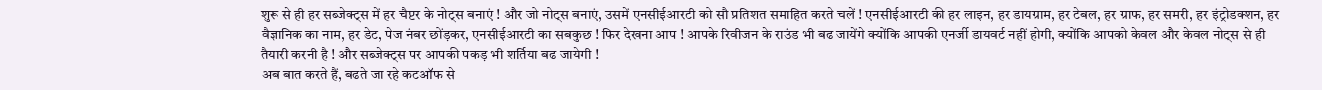शुरू से ही हर सब्जेक्ट्स में हर चैप्टर के नोट्स बनाएं ! और जो नोट्स बनाएं, उसमें एनसीईआरटी को सौ प्रतिशत समाहित करते चलें ! एनसीईआरटी की हर लाइन, हर डायग्राम, हर टेबल, हर ग्राफ, हर समरी, हर इंट्रोडक्शन, हर वैज्ञानिक का नाम, हर डेट, पेज नंबर छोंड़कर, एनसीईआरटी का सबकुछ ! फिर देखना आप ! आपके रिवीजन के राउंड भी बढ जायेंगे क्योंकि आपकी एनर्जी डायवर्ट नहीं होगी, क्योंकि आपको केवल और केवल नोट्स से ही तैयारी करनी है ! और सब्जेक्ट्स पर आपकी पकड़ भी शर्तिया बढ जायेगी !
अब बात करते हैं, बढते जा रहे कटऑफ से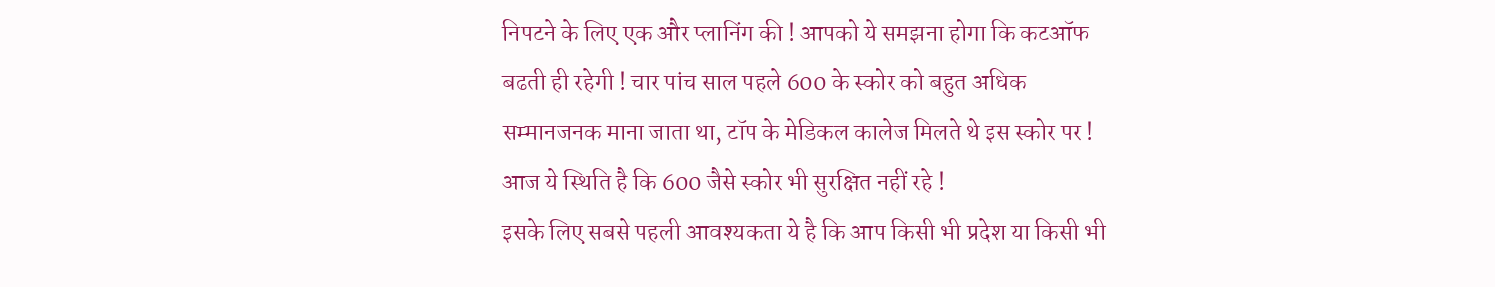निपटने के लिए एक और प्लानिंग की ! आपको ये समझना होगा कि कटऑफ बढती ही रहेगी ! चार पांच साल पहले 600 के स्कोर को बहुत अधिक सम्मानजनक माना जाता था, टॉप के मेडिकल कालेज मिलते थे इस स्कोर पर ! आज ये स्थिति है कि 600 जैसे स्कोर भी सुरक्षित नहीं रहे !
इसके लिए सबसे पहली आवश्यकता ये है कि आप किसी भी प्रदेश या किसी भी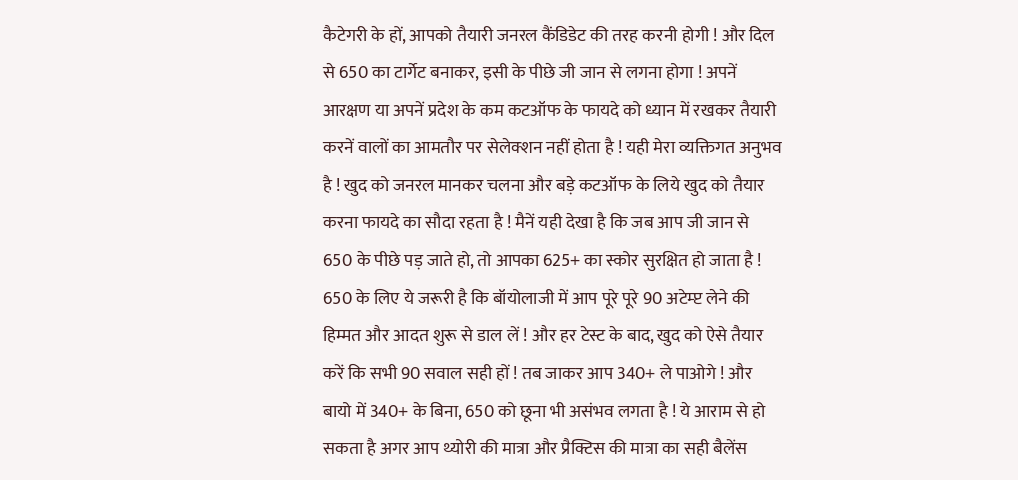कैटेगरी के हों, आपको तैयारी जनरल कैंडिडेट की तरह करनी होगी ! और दिल से 650 का टार्गेट बनाकर, इसी के पीछे जी जान से लगना होगा ! अपनें आरक्षण या अपनें प्रदेश के कम कटऑफ के फायदे को ध्यान में रखकर तैयारी करनें वालों का आमतौर पर सेलेक्शन नहीं होता है ! यही मेरा व्यक्तिगत अनुभव है ! खुद को जनरल मानकर चलना और बड़े कटऑफ के लिये खुद को तैयार करना फायदे का सौदा रहता है ! मैनें यही देखा है कि जब आप जी जान से 650 के पीछे पड़ जाते हो, तो आपका 625+ का स्कोर सुरक्षित हो जाता है !
650 के लिए ये जरूरी है कि बॉयोलाजी में आप पूरे पूरे 90 अटेम्प्ट लेने की हिम्मत और आदत शुरू से डाल लें ! और हर टेस्ट के बाद, खुद को ऐसे तैयार करें कि सभी 90 सवाल सही हों ! तब जाकर आप 340+ ले पाओगे ! और बायो में 340+ के बिना, 650 को छूना भी असंभव लगता है ! ये आराम से हो सकता है अगर आप थ्योरी की मात्रा और प्रैक्टिस की मात्रा का सही बैलेंस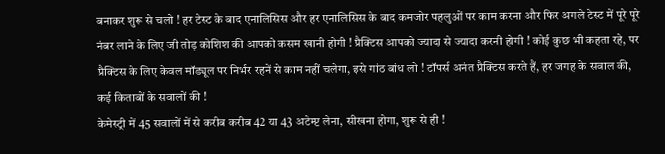बनाकर शुरू से चलो ! हर टेस्ट के बाद एनालिसिस और हर एनालिसिस के बाद कमजोर पहलुओं पर काम करना और फिर अगले टेस्ट में पूरे पूरे नंबर लाने के लिए जी तोड़ कोशिश की आपको कसम खानी होगी ! प्रैक्टिस आपको ज्यादा से ज्यादा करनी होगी ! कोई कुछ भी कहता रहे, पर प्रैक्टिस के लिए केवल मॉड्यूल पर निर्भर रहनें से काम नहीं चलेगा, इसे गांठ बांध लो ! टॉपर्स अनंत प्रैक्टिस करते हैं, हर जगह के सवाल की, कई किताबों के सवालों की !
केमेस्ट्री में 45 सवालों में से करीब करीब 42 या 43 अटेम्प्ट लेना, सीखना होगा, शुरू से ही !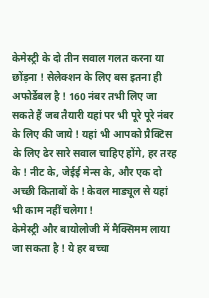केमेस्ट्री के दो तीन सवाल गलत करना या छोंड़ना ! सेलेक्शन के लिए बस इतना ही अफोर्डेबल है ! 160 नंबर तभी लिए जा सकते हैं जब तैयारी यहां पर भी पूरे पूरे नंबर के लिए की जाये ! यहां भी आपको प्रैक्टिस के लिए ढेर सारे सवाल चाहिए होंगे, हर तरह के ! नीट के, जेईई मेन्स के, और एक दो अच्छी किताबों के ! केवल माड्यूल से यहां भी काम नहीं चलेगा !
केमेस्ट्री और बायोलोजी में मैक्सिमम लाया जा सकता है ! ये हर बच्चा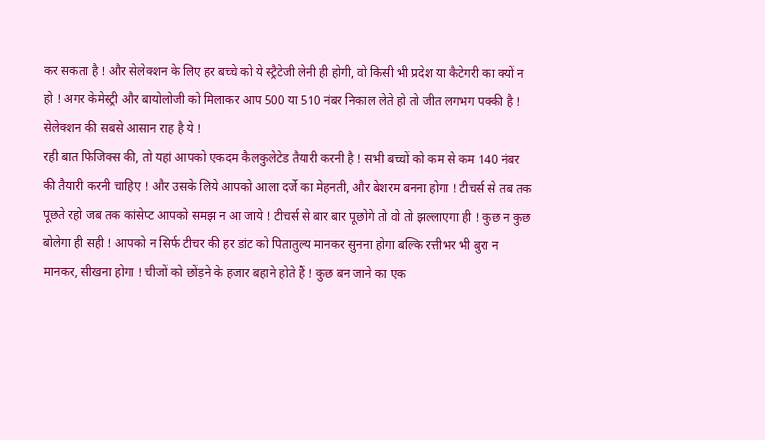कर सकता है ! और सेलेक्शन के लिए हर बच्चे को ये स्ट्रैटेजी लेनी ही होगी, वो किसी भी प्रदेश या कैटेगरी का क्यों न हो ! अगर केमेस्ट्री और बायोलोजी को मिलाकर आप 500 या 510 नंबर निकाल लेते हो तो जीत लगभग पक्की है ! सेलेक्शन की सबसे आसान राह है ये !
रही बात फिजिक्स की, तो यहां आपको एकदम कैलकुलेटेड तैयारी करनी है ! सभी बच्चों को कम से कम 140 नंबर की तैयारी करनी चाहिए ! और उसके लिये आपको आला दर्जे का मेहनती, और बेशरम बनना होगा ! टीचर्स से तब तक पूछते रहो जब तक कांसेप्ट आपको समझ न आ जाये ! टीचर्स से बार बार पूछोगे तो वो तो झल्लाएगा ही ! कुछ न कुछ बोलेगा ही सही ! आपको न सिर्फ टीचर की हर डांट को पितातुल्य मानकर सुनना होगा बल्कि रत्तीभर भी बुरा न मानकर, सीखना होगा ! चीजों को छोंड़ने के हजार बहाने होते हैं ! कुछ बन जाने का एक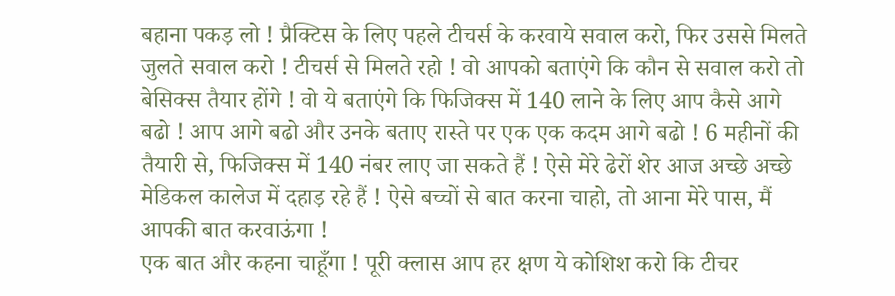बहाना पकड़ लो ! प्रैक्टिस के लिए पहले टीचर्स के करवाये सवाल करो, फिर उससे मिलते जुलते सवाल करो ! टीचर्स से मिलते रहो ! वो आपको बताएंगे कि कौन से सवाल करो तो बेसिक्स तैयार होंगे ! वो ये बताएंगे कि फिजिक्स में 140 लाने के लिए आप कैसे आगे बढो ! आप आगे बढो और उनके बताए रास्ते पर एक एक कदम आगे बढो ! 6 महीनों की तैयारी से, फिजिक्स में 140 नंबर लाए जा सकते हैं ! ऐसे मेरे ढेरों शेर आज अच्छे अच्छे मेडिकल कालेज में दहाड़ रहे हैं ! ऐसे बच्चों से बात करना चाहो, तो आना मेरे पास, मैं आपकी बात करवाऊंगा !
एक बात और कहना चाहूँगा ! पूरी क्लास आप हर क्षण ये कोशिश करो कि टीचर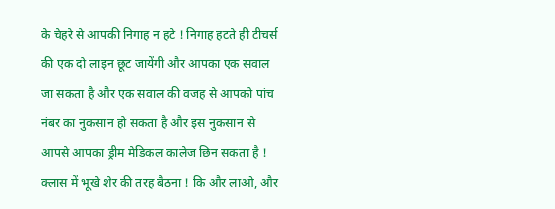के चेहरे से आपकी निगाह न हटे ! निगाह हटते ही टीचर्स की एक दो लाइन छूट जायेंगी और आपका एक सवाल जा सकता है और एक सवाल की वजह से आपको पांच नंबर का नुकसान हो सकता है और इस नुकसान से आपसे आपका ड्रीम मेडिकल कालेज छिन सकता है ! क्लास में भूखे शेर की तरह बैठना ! कि और लाओ, और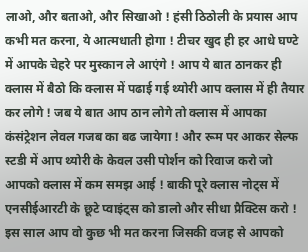लाओ, और बताओ, और सिखाओ ! हंसी ठिठोली के प्रयास आप कभी मत करना, ये आत्मधाती होगा ! टीचर खुद ही हर आधे घण्टे में आपके चेहरे पर मुस्कान ले आएंगे ! आप ये बात ठानकर ही क्लास में बैठो कि क्लास में पढाई गई थ्योरी आप क्लास में ही तैयार कर लोगे ! जब ये बात आप ठान लोगे तो क्लास में आपका कंसंट्रेशन लेवल गजब का बढ जायेगा ! और रूम पर आकर सेल्फ स्टडी में आप थ्योरी के केवल उसी पोर्शन को रिवाज करो जो आपको क्लास में कम समझ आई ! बाकी पूरे क्लास नोट्स में एनसीईआरटी के छूटे प्वाइंट्स को डालो और सीधा प्रैक्टिस करो !
इस साल आप वो कुछ भी मत करना जिसकी वजह से आपको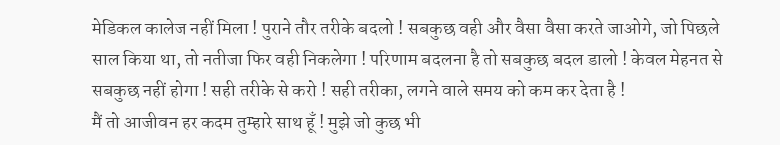मेडिकल कालेज नहीं मिला ! पुराने तौर तरीके बदलो ! सबकुछ वही और वैसा वैसा करते जाओगे, जो पिछले साल किया था, तो नतीजा फिर वही निकलेगा ! परिणाम बदलना है तो सबकुछ बदल डालो ! केवल मेहनत से सबकुछ नहीं होगा ! सही तरीके से करो ! सही तरीका, लगने वाले समय को कम कर देता है !
मैं तो आजीवन हर कदम तुम्हारे साथ हूँ ! मुझे जो कुछ भी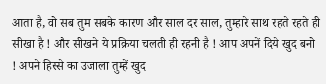आता है, वो सब तुम सबके कारण और साल दर साल, तुम्हारे साथ रहते रहते ही सीखा है ! और सीखने ये प्रक्रिया चलती ही रहनी है ! आप अपनें दिये खुद बनो ! अपने हिस्से का उजाला तुम्हें खुद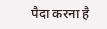पैदा करना है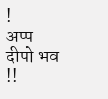!
अप्प दीपो भव !!